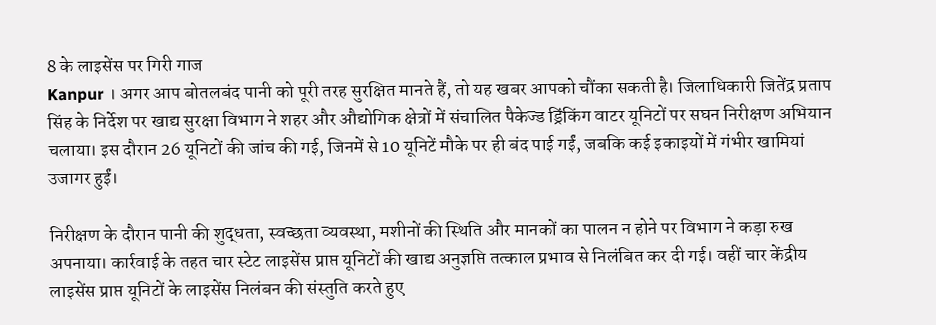8 के लाइसेंस पर गिरी गाज
Kanpur । अगर आप बोतलबंद पानी को पूरी तरह सुरक्षित मानते हैं, तो यह खबर आपको चौंका सकती है। जिलाधिकारी जितेंद्र प्रताप सिंह के निर्देश पर खाद्य सुरक्षा विभाग ने शहर और औद्योगिक क्षेत्रों में संचालित पैकेज्ड ड्रिंकिंग वाटर यूनिटों पर सघन निरीक्षण अभियान चलाया। इस दौरान 26 यूनिटों की जांच की गई, जिनमें से 10 यूनिटें मौके पर ही बंद पाई गईं, जबकि कई इकाइयों में गंभीर खामियां उजागर हुईं।

निरीक्षण के दौरान पानी की शुद्धता, स्वच्छता व्यवस्था, मशीनों की स्थिति और मानकों का पालन न होने पर विभाग ने कड़ा रुख अपनाया। कार्रवाई के तहत चार स्टेट लाइसेंस प्राप्त यूनिटों की खाद्य अनुज्ञप्ति तत्काल प्रभाव से निलंबित कर दी गई। वहीं चार केंद्रीय लाइसेंस प्राप्त यूनिटों के लाइसेंस निलंबन की संस्तुति करते हुए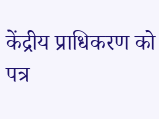केंद्रीय प्राधिकरण को पत्र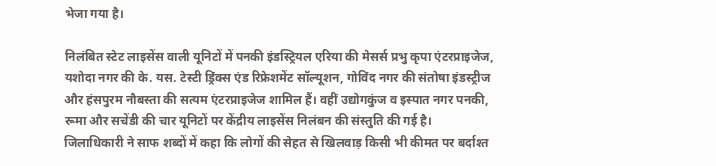भेजा गया है।

निलंबित स्टेट लाइसेंस वाली यूनिटों में पनकी इंडस्ट्रियल एरिया की मेसर्स प्रभु कृपा एंटरप्राइजेज, यशोदा नगर की के. यस. टेस्टी ड्रिंक्स एंड रिफ्रेशमेंट सॉल्यूशन, गोविंद नगर की संतोषा इंडस्ट्रीज और हंसपुरम नौबस्ता की सत्यम एंटरप्राइजेज शामिल हैं। वहीं उद्योगकुंज व इस्पात नगर पनकी, रूमा और सचेंडी की चार यूनिटों पर केंद्रीय लाइसेंस निलंबन की संस्तुति की गई है।
जिलाधिकारी ने साफ शब्दों में कहा कि लोगों की सेहत से खिलवाड़ किसी भी कीमत पर बर्दाश्त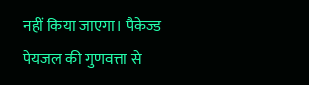नहीं किया जाएगा। पैकेज्ड पेयजल की गुणवत्ता से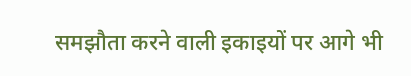समझौता करने वाली इकाइयों पर आगे भी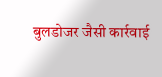बुलडोजर जैसी कार्रवाई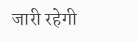जारी रहेगी